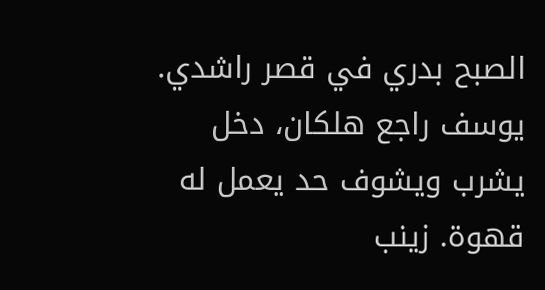الصبح بدري في قصر راشدي. يوسف راجع هلكان، دخل يشرب ويشوف حد يعمل له قهوة. زينب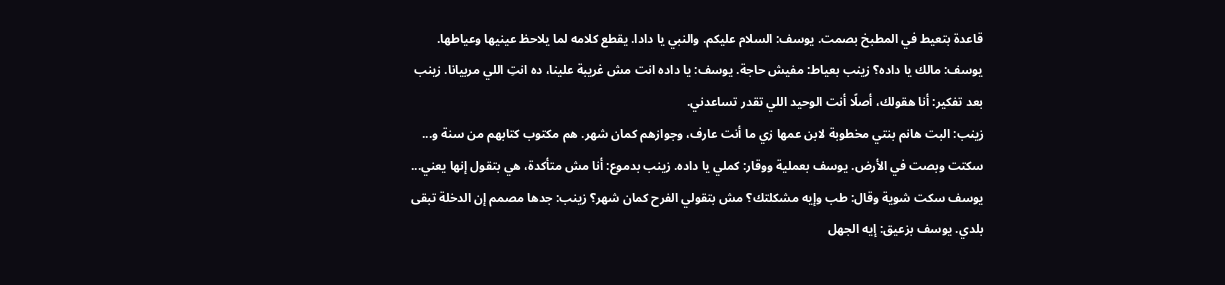قاعدة بتعيط في المطبخ بصمت. يوسف: السلام عليكم. والنبي يا دادا. يقطع كلامه لما يلاحظ عينيها وعياطها. يوسف: مالك يا داده؟ زينب بعياط: مفيش حاجة. يوسف: يا داده انت مش غريبة علينا، ده انتِ اللي مربيانا. زينب بعد تفكير: أنا هقولك، أصلًا أنت الوحيد اللي تقدر تساعدني.
زينب: البت هانم بنتي مخطوبة لابن عمها زي ما أنت عارف، وجوازهم كمان شهر. هم مكتوب كتابهم من سنة و... سكتت وبصت في الأرض. يوسف بعملية ووقار: كملي يا داده. زينب بدموع: أنا مش متأكدة، هي بتقول إنها يعني... يوسف سكت شوية وقال: طب وإيه مشكلتك؟ مش بتقولي الفرح كمان شهر؟ زينب: جدها مصمم إن الدخلة تبقى بلدي. يوسف بزعيق: إيه الجهل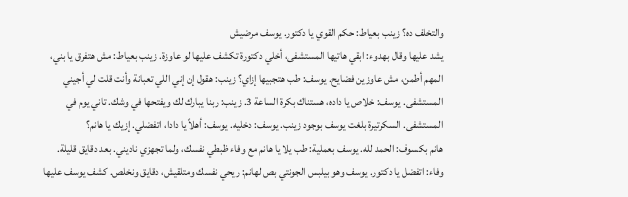والتخلف ده؟ زينب بعياط: حكم القوي يا دكتور. يوسف مرضيش
يشد عليها وقال بهدوء: ابقي هاتيها المستشفى، أخلي دكتورة تكشف عليها لو عاوزة. زينب بعياط: مش هتفرق يا بني، المهم أطمن، مش عاوزين فضايح. يوسف: طب هتجبيها إزاي؟ زينب: هقول إن إني اللي تعبانة وأنت قلت لي أجيني المستشفى. يوسف: خلاص يا داده، هستناك بكرة الساعة 3. زينب: ربنا يبارك لك ويفتحها في وشك. تاني يوم في المستشفى. السكرتيرة بلغت يوسف بوجود زينب. يوسف: دخليه. يوسف: أهلاً يا دادا، اتفضلي. إزيك يا هانم؟
هانم بكسوف: الحمد لله. يوسف بعملية: طب يلا يا هانم مع وفاء ظبطي نفسك، ولما تجهزي ناديني. بعد دقايق قليلة. وفاء: اتفضل يا دكتور. يوسف وهو بيلبس الجونتي بص لهانم: ريحي نفسك ومتلقيش، دقايق ونخلص. كشف يوسف عليها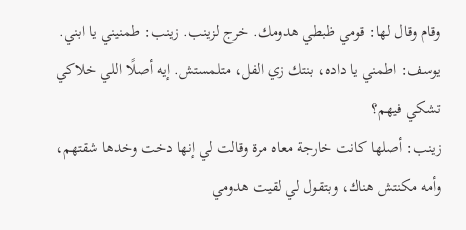وقام وقال لها: قومي ظبطي هدومك. خرج لزينب. زينب: طمنيني يا ابني. يوسف: اطمني يا داده، بنتك زي الفل، متلمستش. إيه أصلًا اللي خلاكي تشكي فيهم؟
زينب: أصلها كانت خارجة معاه مرة وقالت لي إنها دخت وخدها شقتهم، وأمه مكنتش هناك، وبتقول لي لقيت هدومي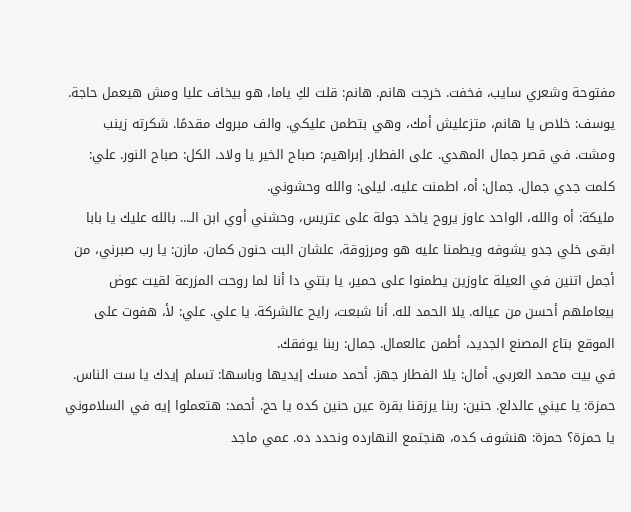مفتوحة وشعري سايب، فخفت. خرجت هانم. هانم: قلت لكِ ياما، هو بيخاف عليا ومش هيعمل حاجة. يوسف: خلاص يا هانم، متزعليش أمك، وهي بتطمن عليكي. والف مبروك مقدمًا. شكرته زينب ومشت. في قصر جمال المهدي. على الفطار. إبراهيم: صباح الخير يا ولاد. الكل: صباح النور. علي: كلمت جدي جمال. جمال: أه، اطمنت عليه. ليلى: والله وحشوني.
مليكة: أه والله، الواحد عاوز يروح ياخد جولة على عتريس، وحشني أوي ابن الـ... بالله عليك يا بابا ابقى خلي جدو يشوفه ويطمنا عليه هو ومرزوقة، علشان البت حنون كمان. مازن: يا رب صبرني، من أجمل اتنين في العيلة عاوزين يطمنوا على حمير، يا بنتي دا أنا لما روحت المزرعة لقيت عوض بيعاملهم أحسن من عياله. يلا الحمد لله. أنا شبعت، رايح عالشركة. يا علي. علي: لأ، هفوت على الموقع بتاع المصنع الجديد، أطمن عالعمال. جمال: ربنا يوفقك.
في بيت محمد العربي. أمال: يلا الفطار جهز. أحمد مسك إيديها وباسها: تسلم إيدك يا ست الناس. حمزة: يا عيني عالدلع. حنين: ربنا يرزقنا بقرة عين حنين كده يا حج. أحمد: هتعملوا إيه في السلاموني يا حمزة؟ حمزة: هنشوف كده، هنجتمع النهارده ونحدد ده. عمي ماجد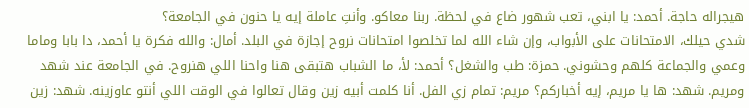هيجراله حاجة. أحمد: يا ابني، تعب شهور ضاع في لحظة. ربنا معاكو. وأنتِ عاملة إيه يا حنون في الجامعة؟
شدي حيلك، الامتحانات على الأبواب، وإن شاء الله لما تخلصوا امتحانات نروح إجازة في البلد. أمال: والله فكرة يا أحمد، دا بابا وماما وعمي والجماعة كلهم وحشوني. حمزة: طب والشغل؟ أحمد: لأ، ما الشباب هتبقى هنا واحنا اللي هنروح. في الجامعة عند شهد ومريم. شهد: ها يا مريم، إيه أخباركم؟ مريم: تمام زي الفل. أنا كلمت أبيه زين وقال تعالوا في الوقت اللي أنتو عاوزينه. شهد: زين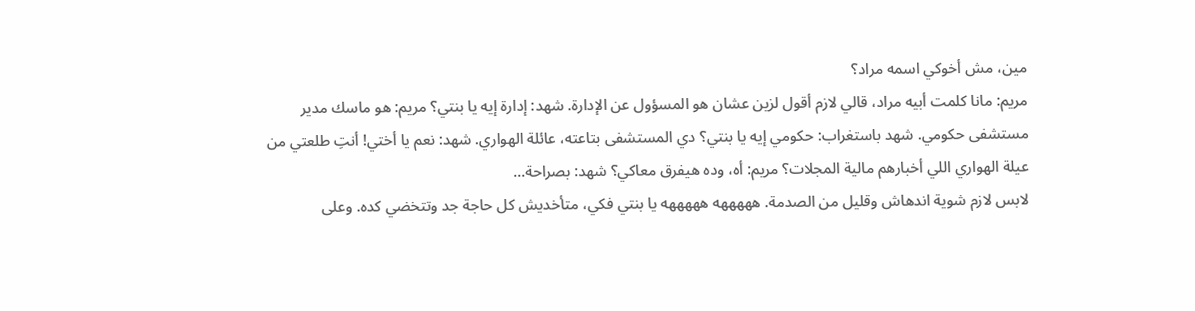مين، مش أخوكي اسمه مراد؟
مريم: مانا كلمت أبيه مراد، قالي لازم أقول لزين عشان هو المسؤول عن الإدارة. شهد: إدارة إيه يا بنتي؟ مريم: هو ماسك مدير مستشفى حكومي. شهد باستغراب: حكومي إيه يا بنتي؟ دي المستشفى بتاعته، عائلة الهواري. شهد: نعم يا أختي! أنتِ طلعتي من عيلة الهواري اللي أخبارهم مالية المجلات؟ مريم: أه، وده هيفرق معاكي؟ شهد: بصراحة...
لابس لازم شوية اندهاش وقليل من الصدمة. هههههه هههههه يا بنتي فكي، متأخديش كل حاجة جد وتتخضي كده. وعلى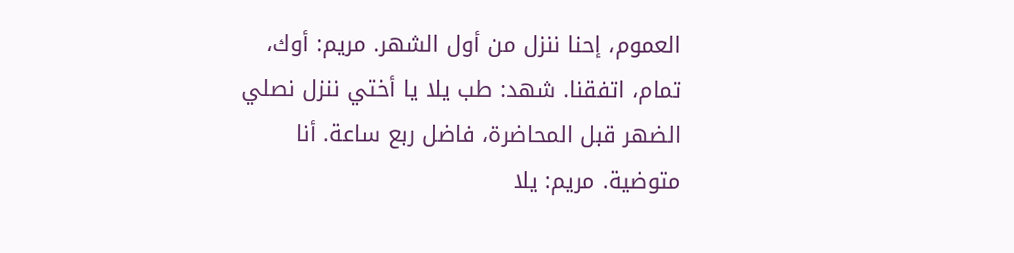العموم، إحنا ننزل من أول الشهر. مريم: أوك، تمام، اتفقنا. شهد: طب يلا يا أختي ننزل نصلي الضهر قبل المحاضرة، فاضل ربع ساعة. أنا متوضية. مريم: يلا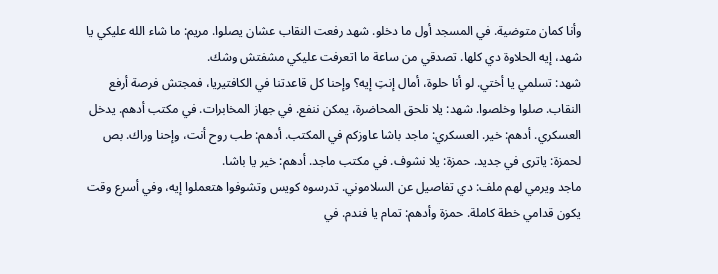وأنا كمان متوضية. في المسجد أول ما دخلو. شهد رفعت النقاب عشان يصلوا. مريم: ما شاء الله عليكي يا شهد، إيه الحلاوة دي كلها. تصدقي من ساعة ما اتعرفت عليكي مشفتش وشك.
شهد: تسلمي يا أختي. لو أنا حلوة، أمال إنتِ إيه؟ وإحنا كل قاعدتنا في الكافتيريا، فمجتش فرصة أرفع النقاب. صلوا وخلصوا. شهد: يلا نلحق المحاضرة، يمكن ننفع. في جهاز المخابرات. في مكتب أدهم. يدخل العسكري. أدهم: خير. العسكري: ماجد باشا عاوزكم في المكتب. أدهم: طب روح أنت، وإحنا وراك. بص لحمزة: ياترى في جديد. حمزة: يلا نشوف. في مكتب ماجد. أدهم: خير يا باشا.
ماجد ويرمي لهم ملف: دي تفاصيل عن السلاموني. تدرسوه كويس وتشوفوا هتعملوا إيه، وفي أسرع وقت يكون قدامي خطة كاملة. حمزة وأدهم: تمام يا فندم. في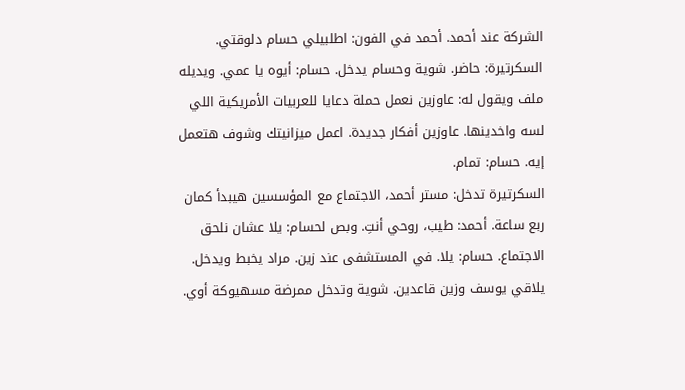الشركة عند أحمد. أحمد في الفون: اطلبيلي حسام دلوقتي. السكرتيرة: حاضر. شوية وحسام يدخل. حسام: أيوه يا عمي. ويديله ملف ويقول له: عاوزين نعمل حملة دعايا للعربيات الأمريكية اللي لسه واخدينها. عاوزين أفكار جديدة. اعمل ميزانيتك وشوف هتعمل إيه. حسام: تمام.
السكرتيرة تدخل: مستر أحمد، الاجتماع مع المؤسسين هيبدأ كمان ربع ساعة. أحمد: طيب، روحي أنتِ. وبص لحسام: يلا عشان نلحق الاجتماع. حسام: يلا. في المستشفى عند زين. مراد يخبط ويدخل. يلاقي يوسف وزين قاعدين. شوية وتدخل ممرضة مسهيوكة أوي.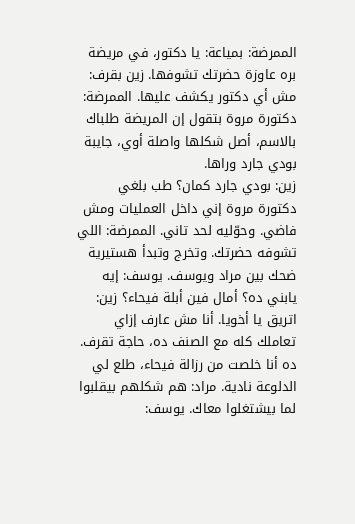الممرضة: بمياعة: يا دكتور، في مريضة بره عاوزة حضرتك تشوفها. زين بقرف: مش أي دكتور يكشف عليها. الممرضة: دكتورة مروة بتقول إن المريضة طلباك بالاسم، أصل شكلها واصلة أوي، جايبة بودي جارد وراها.
زين: بودي جارد كمان؟ طب بلغي دكتورة مروة إني داخل العمليات ومش فاضي. وحوّليه لحد تاني. الممرضة: اللي تشوفه حضرتك. وتخرج وتبدأ هستيرية ضحك بين مراد ويوسف. يوسف: إيه يابني ده؟ أمال فين أبلة فيحاء؟ زين: اتريق يا أخويا. أنا مش عارف إزاي تعاملك كله مع الصنف ده، حاجة تقرف. ده أنا خلصت من رزالة فيحاء، طلع لي الدلوعة نادية. مراد: هم شكلهم بيقلبوا لما بيشتغلوا معاك. يوسف: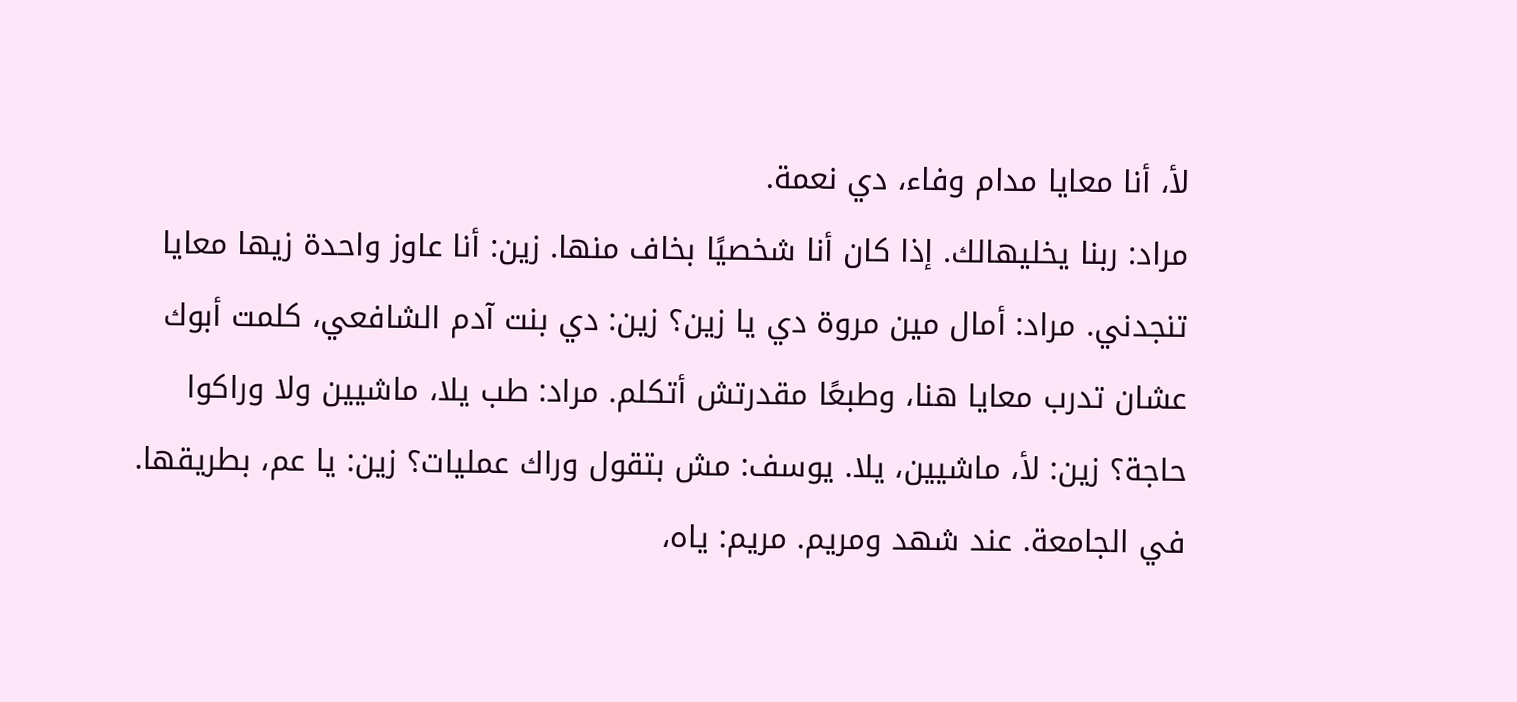لأ، أنا معايا مدام وفاء، دي نعمة.
مراد: ربنا يخليهالك. إذا كان أنا شخصيًا بخاف منها. زين: أنا عاوز واحدة زيها معايا تنجدني. مراد: أمال مين مروة دي يا زين؟ زين: دي بنت آدم الشافعي، كلمت أبوك عشان تدرب معايا هنا، وطبعًا مقدرتش أتكلم. مراد: طب يلا، ماشيين ولا وراكوا حاجة؟ زين: لأ، ماشيين، يلا. يوسف: مش بتقول وراك عمليات؟ زين: يا عم، بطريقها. في الجامعة. عند شهد ومريم. مريم: ياه،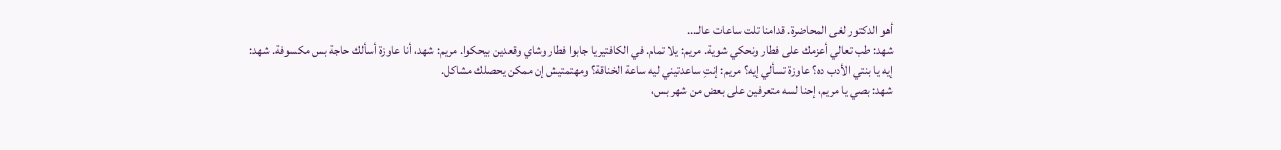أهو الدكتور لغى المحاضرة. قدامنا تلت ساعات عالـ...
شهد: طب تعالي أعزمك على فطار ونحكي شوية. مريم: يلا تمام. في الكافتيريا جابوا فطار وشاي وقعدين بيحكوا. مريم: شهد، أنا عاوزة أسألك حاجة بس مكسوفة. شهد: إيه يا بنتي الأدب ده؟ عاوزة تسألي إيه؟ مريم: إنتِ ساعدتيني ليه ساعة الخناقة؟ ومهتمتيش إن ممكن يحصلك مشاكل.
شهد: بصي يا مريم، إحنا لسه متعرفين على بعض من شهر بس،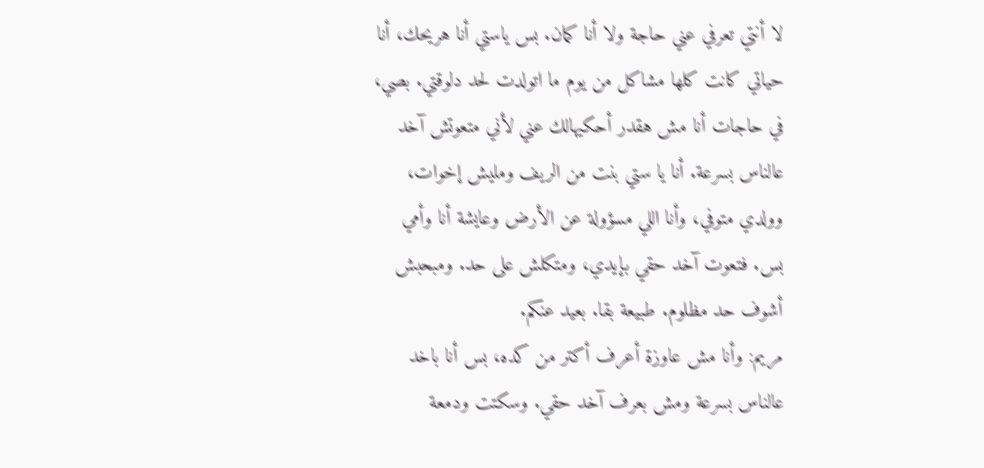لا أنتي تعرفي عني حاجة ولا أنا كمان. بس ياستي أنا هريحك، أنا حياتي كانت كلها مشاكل من يوم ما اتولدت لحد دلوقتي. بصي، في حاجات أنا مش هقدر أحكيهالك عني لأني متعوتش آخد عالناس بسرعة. أنا يا ستي بنت من الريف ومليش إخوات، وولدي متوفي، وأنا اللي مسؤولة عن الأرض وعايشة أنا وأمي بس. فتعوت آخد حقي بإيدي، ومتكلش على حد. ومبحبش أشوف حد مظلوم. طبيعة بقا. بعيد عنكم.
مريم: وأنا مش عاوزة أعرف أكتر من كده، بس أنا باخد عالناس بسرعة ومش بعرف آخد حقي. وسكتت ودمعة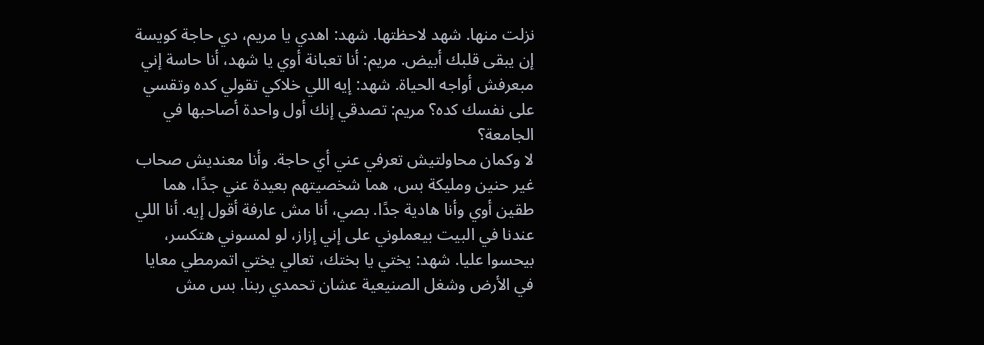نزلت منها. شهد لاحظتها. شهد: اهدي يا مريم، دي حاجة كويسة إن يبقى قلبك أبيض. مريم: أنا تعبانة أوي يا شهد، أنا حاسة إني مبعرفش أواجه الحياة. شهد: إيه اللي خلاكي تقولي كده وتقسي على نفسك كده؟ مريم: تصدقي إنك أول واحدة أصاحبها في الجامعة؟
لا وكمان محاولتيش تعرفي عني أي حاجة. وأنا معنديش صحاب غير حنين ومليكة بس، هما شخصيتهم بعيدة عني جدًا، هما طقين أوي وأنا هادية جدًا. بصي، أنا مش عارفة أقول إيه. أنا اللي عندنا في البيت بيعملوني على إني إزاز، لو لمسوني هتكسر، بيحسوا عليا. شهد: يختي يا بختك، تعالي يختي اتمرمطي معايا في الأرض وشغل الصنيعية عشان تحمدي ربنا. بس مش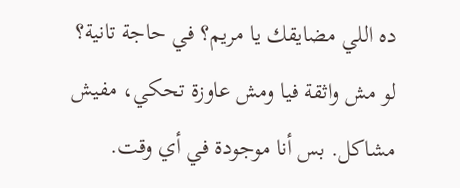ده اللي مضايقك يا مريم؟ في حاجة تانية؟
لو مش واثقة فيا ومش عاوزة تحكي، مفيش مشاكل. بس أنا موجودة في أي وقت.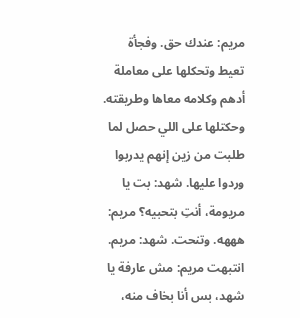مريم: عندك حق. وفجأة تعيط وتحكلها على معاملة أدهم وكلامه معاها وطريقته. وحكتلها على اللي حصل لما طلبت من زين إنهم يدربوا وردوا عليها. شهد: بت يا مريومة، أنتِ بتحبيه؟ مريم: هههه. وتنحت. شهد: مريم. انتبهت مريم: مش عارفة يا شهد، بس أنا بخاف منه،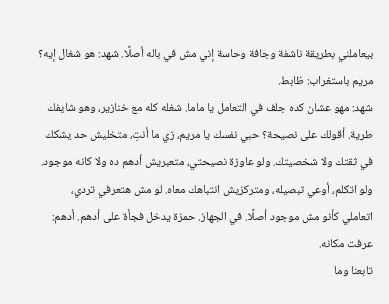بيعاملني بطريقة ناشفة وجافة وحاسة إني مش في باله أصلًا. شهد: هو شغال إيه؟ مريم باستغراب: ظابط.
شهد: مهو عشان كده جلف في التعامل يا ماما. شغله كله مع خنازير، وهو شايفك طرية. أقولك على نصيحة؟ حبي نفسك يا مريم، زي ما أنتِ، متخليش حد يشكك في ثقتك ولا شخصيتك. ولو عاوزة نصيحتي، متعبريش أدهم ده ولا كانه موجود. ولو اتكلم، أوعي تبصيله، ومتركزيش انتباهك معاه. لو مش هتعرفي تردي، اتعاملي كأنو مش موجود أصلًا. في الجهاز. حمزة يدخل فجأة على أدهم. أدهم: عرفت مكانه.
تابعنا وما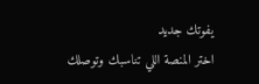يفوتك جديد
اختر المنصة اللي تناسبك وتوصلك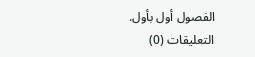الفصول أول بأول.
التعليقات (0)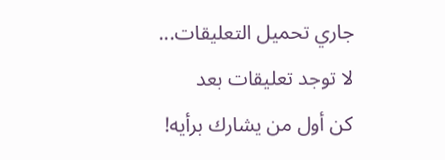جاري تحميل التعليقات...
لا توجد تعليقات بعد
كن أول من يشارك برأيه!